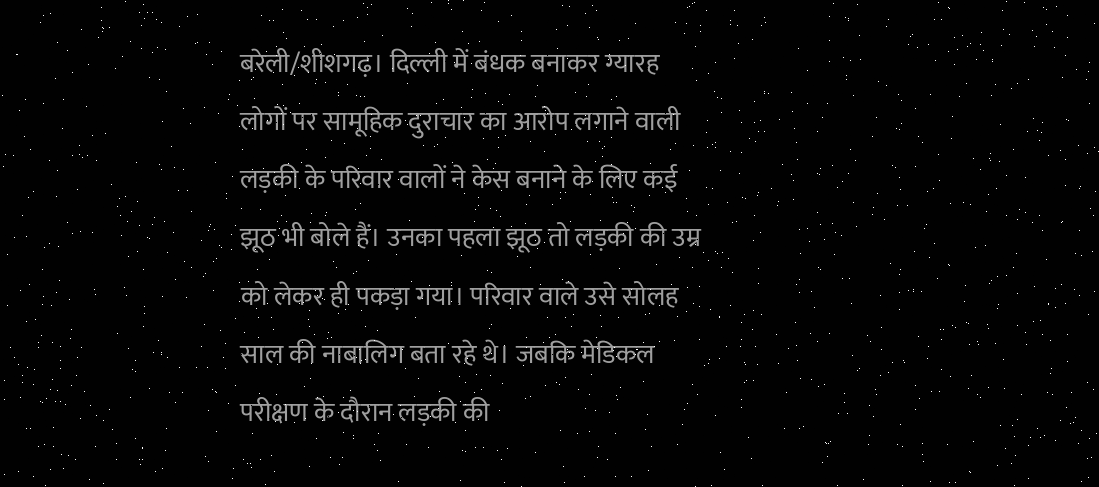बरेली/शीशगढ़। दिल्ली में बंधक बनाकर ग्यारह लोगों पर सामूहिक दुराचार का आरोप लगाने वाली लड़की के परिवार वालों ने केस बनाने के लिए कई झूठ भी बोले हैं। उनका पहला झूठ तो लड़की की उम्र को लेकर ही पकड़ा गया। परिवार वाले उसे सोलह साल की नाबालिग बता रहे थे। जबकि मेडिकल परीक्षण के दौरान लड़की की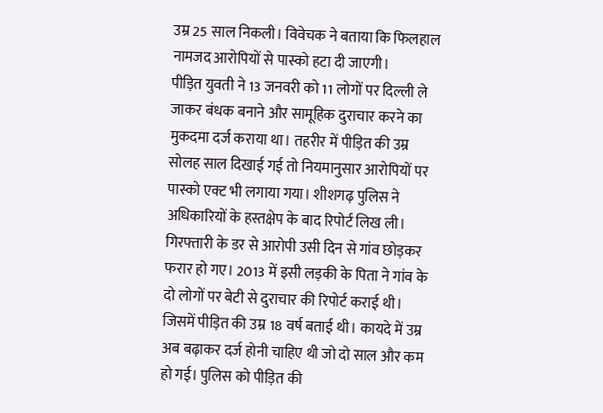उम्र 25 साल निकली। विवेचक ने बताया कि फिलहाल नामजद आरोपियों से पास्को हटा दी जाएगी।
पीड़ित युवती ने 13 जनवरी को 11 लोगों पर दिल्ली ले जाकर बंधक बनाने और सामूहिक दुराचार करने का मुकदमा दर्ज कराया था। तहरीर में पीड़ित की उम्र सोलह साल दिखाई गई तो नियमानुसार आरोपियों पर पास्को एक्ट भी लगाया गया। शीशगढ़ पुलिस ने अधिकारियों के हस्तक्षेप के बाद रिपोर्ट लिख ली। गिरफ्तारी के डर से आरोपी उसी दिन से गांव छोड़कर फरार हो गए। 2013 में इसी लड़की के पिता ने गांव के दो लोगों पर बेटी से दुराचार की रिपोर्ट कराई थी। जिसमें पीड़ित की उम्र 18 वर्ष बताई थी। कायदे में उम्र अब बढ़ाकर दर्ज होनी चाहिए थी जो दो साल और कम हो गई। पुलिस को पीड़ित की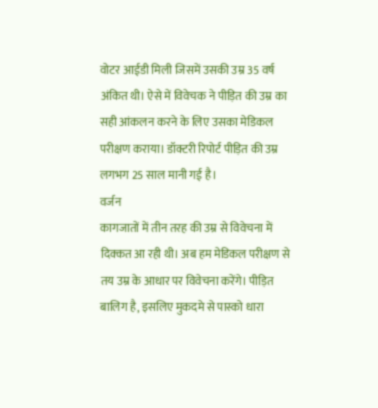वोटर आईडी मिली जिसमें उसकी उम्र 35 वर्ष अंकित थी। ऐसे में विवेचक ने पीड़ित की उम्र का सही आंकलन करने के लिए उसका मेडिकल परीक्षण कराया। डॉक्टरी रिपोर्ट पीड़ित की उम्र लगभग 25 साल मानी गई है।
वर्जन
कागजातों में तीन तरह की उम्र से विवेचना में दिक्कत आ रही थी। अब हम मेडिकल परीक्षण से तय उम्र के आधार पर विवेचना करेंगे। पीड़ित बालिग है, इसलिए मुकदमे से पास्को धारा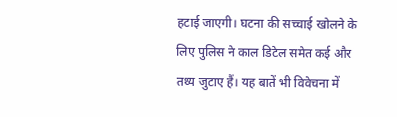हटाई जाएगी। घटना की सच्चाई खोलने के लिए पुलिस ने काल डिटेल समेत कई और तथ्य जुटाए हैं। यह बातें भी विवेचना में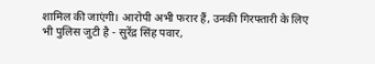शामिल की जाएंगी। आरोपी अभी फरार हैं, उनकी गिरफ्तारी के लिए भी पुलिस जुटी है - सुरेंद्र सिंह पवार,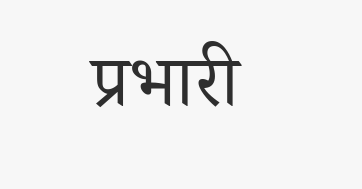प्रभारी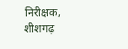निरीक्षक, शीशगढ़